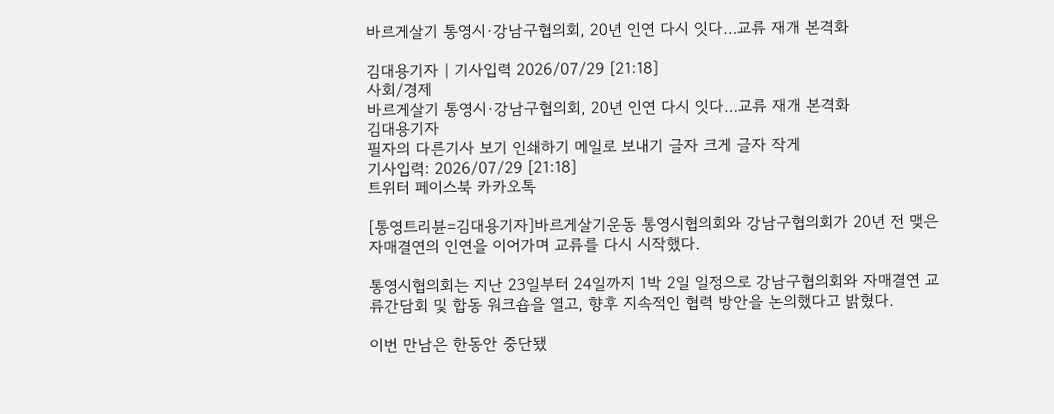바르게살기 통영시·강남구협의회, 20년 인연 다시 잇다…교류 재개 본격화

김대용기자 | 기사입력 2026/07/29 [21:18]
사회/경제
바르게살기 통영시·강남구협의회, 20년 인연 다시 잇다…교류 재개 본격화
김대용기자
필자의 다른기사 보기 인쇄하기 메일로 보내기 글자 크게 글자 작게
기사입력: 2026/07/29 [21:18]
트위터 페이스북 카카오톡

[통영트리뷴=김대용기자]바르게살기운동 통영시협의회와 강남구협의회가 20년 전 맺은 자매결연의 인연을 이어가며 교류를 다시 시작했다.

통영시협의회는 지난 23일부터 24일까지 1박 2일 일정으로 강남구협의회와 자매결연 교류간담회 및 합동 워크숍을 열고, 향후 지속적인 협력 방안을 논의했다고 밝혔다.

이번 만남은 한동안 중단됐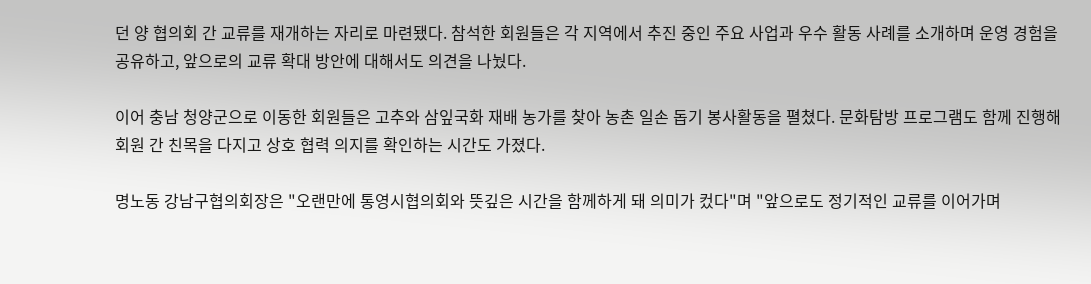던 양 협의회 간 교류를 재개하는 자리로 마련됐다. 참석한 회원들은 각 지역에서 추진 중인 주요 사업과 우수 활동 사례를 소개하며 운영 경험을 공유하고, 앞으로의 교류 확대 방안에 대해서도 의견을 나눴다.

이어 충남 청양군으로 이동한 회원들은 고추와 삼잎국화 재배 농가를 찾아 농촌 일손 돕기 봉사활동을 펼쳤다. 문화탐방 프로그램도 함께 진행해 회원 간 친목을 다지고 상호 협력 의지를 확인하는 시간도 가졌다.

명노동 강남구협의회장은 "오랜만에 통영시협의회와 뜻깊은 시간을 함께하게 돼 의미가 컸다"며 "앞으로도 정기적인 교류를 이어가며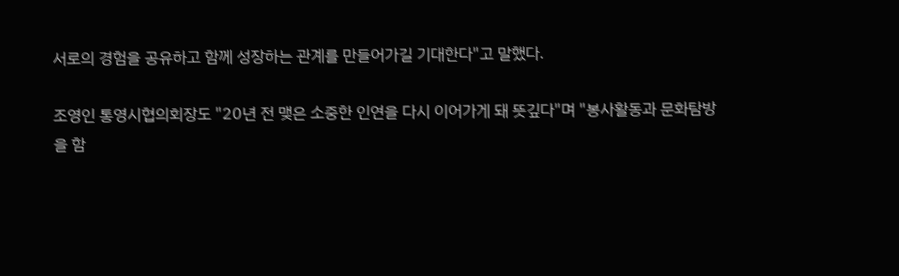서로의 경험을 공유하고 함께 성장하는 관계를 만들어가길 기대한다"고 말했다.

조영인 통영시협의회장도 "20년 전 맺은 소중한 인연을 다시 이어가게 돼 뜻깊다"며 "봉사활동과 문화탐방을 함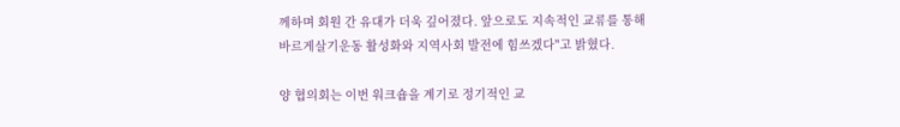께하며 회원 간 유대가 더욱 깊어졌다. 앞으로도 지속적인 교류를 통해 바르게살기운동 활성화와 지역사회 발전에 힘쓰겠다"고 밝혔다.

양 협의회는 이번 워크숍을 계기로 정기적인 교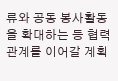류와 공동 봉사활동을 확대하는 등 협력 관계를 이어갈 계획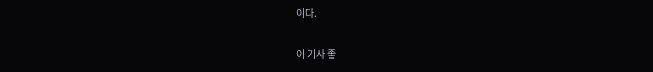이다.

이 기사 좋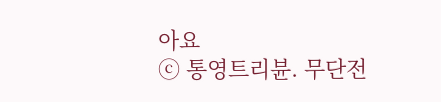아요
ⓒ 통영트리뷴. 무단전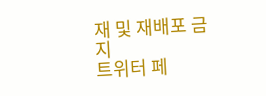재 및 재배포 금지
트위터 페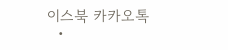이스북 카카오톡
  •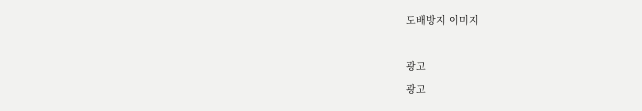도배방지 이미지

광고
광고